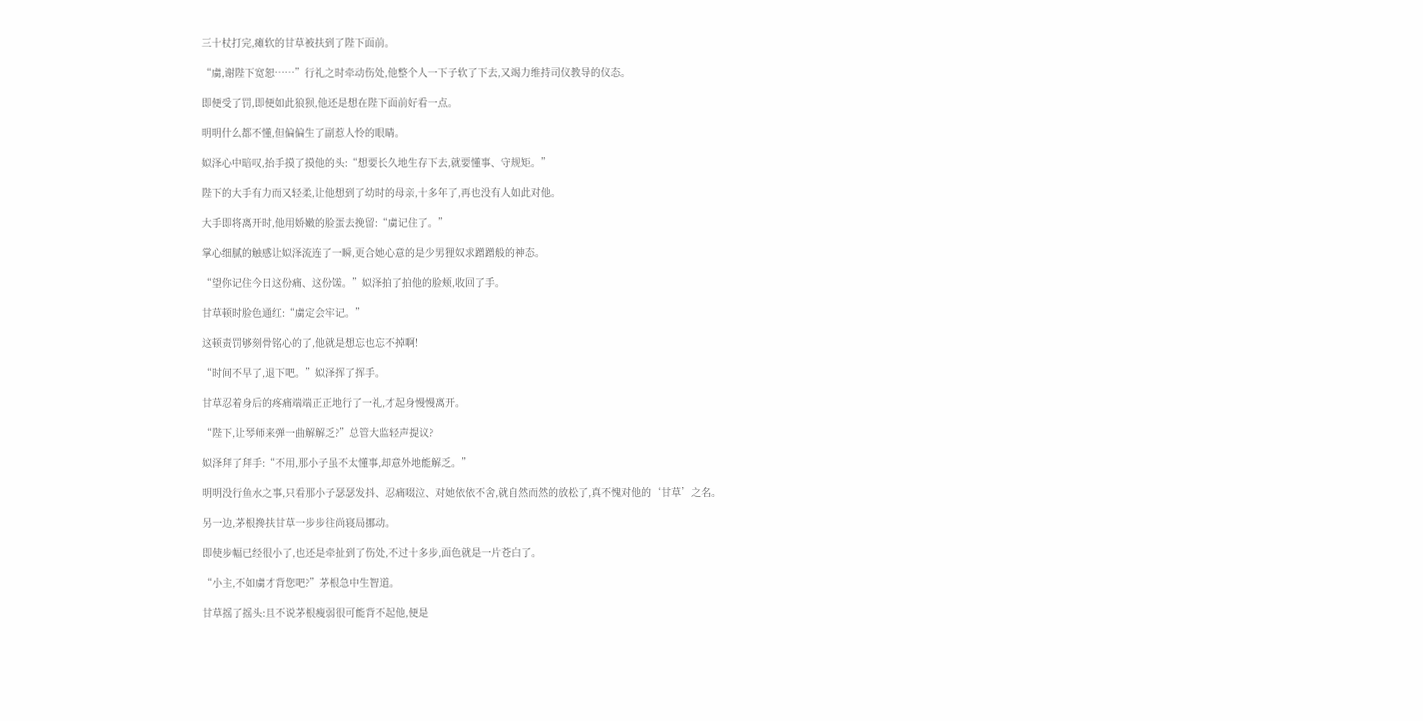三十杖打完,瘫软的甘草被扶到了陛下面前。

“虜,谢陛下宽恕……”行礼之时牵动伤处,他整个人一下子软了下去,又竭力维持司仪教导的仪态。

即便受了罚,即便如此狼狈,他还是想在陛下面前好看一点。

明明什么都不懂,但偏偏生了副惹人怜的眼睛。

姒泽心中暗叹,抬手摸了摸他的头:“想要长久地生存下去,就要懂事、守规矩。”

陛下的大手有力而又轻柔,让他想到了幼时的母亲,十多年了,再也没有人如此对他。

大手即将离开时,他用娇嫩的脸蛋去挽留:“虜记住了。”

掌心细腻的触感让姒泽流连了一瞬,更合她心意的是少男狸奴求蹭蹭般的神态。

“望你记住今日这份痛、这份馐。”姒泽拍了拍他的脸颊,收回了手。

甘草顿时脸色通红:“虜定会牢记。”

这顿责罚够刻骨铭心的了,他就是想忘也忘不掉啊!

“时间不早了,退下吧。”姒泽挥了挥手。

甘草忍着身后的疼痛端端正正地行了一礼,才起身慢慢离开。

“陛下,让琴师来弹一曲解解乏?”总管大监轻声提议?

姒泽拜了拜手:“不用,那小子虽不太懂事,却意外地能解乏。”

明明没行鱼水之事,只看那小子瑟瑟发抖、忍痛啜泣、对她依依不舍,就自然而然的放松了,真不愧对他的‘甘草’之名。

另一边,茅根搀扶甘草一步步往尚寝局挪动。

即使步幅已经很小了,也还是牵扯到了伤处,不过十多步,面色就是一片苍白了。

“小主,不如虜才背您吧?”茅根急中生智道。

甘草摇了摇头:且不说茅根瘦弱很可能背不起他,便是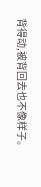背得动,被背回去也不像样子。